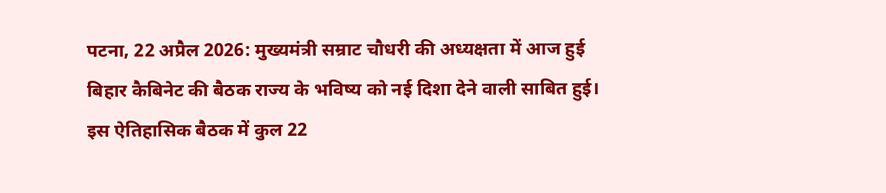पटना, 22 अप्रैल 2026: मुख्यमंत्री सम्राट चौधरी की अध्यक्षता में आज हुई बिहार कैबिनेट की बैठक राज्य के भविष्य को नई दिशा देने वाली साबित हुई। इस ऐतिहासिक बैठक में कुल 22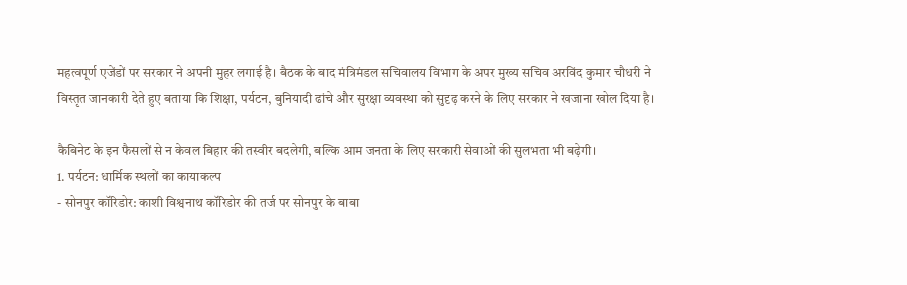महत्वपूर्ण एजेंडों पर सरकार ने अपनी मुहर लगाई है। बैठक के बाद मंत्रिमंडल सचिवालय विभाग के अपर मुख्य सचिव अरविंद कुमार चौधरी ने विस्तृत जानकारी देते हुए बताया कि शिक्षा, पर्यटन, बुनियादी ढांचे और सुरक्षा व्यवस्था को सुदृढ़ करने के लिए सरकार ने खजाना खोल दिया है।

कैबिनेट के इन फैसलों से न केवल बिहार की तस्वीर बदलेगी, बल्कि आम जनता के लिए सरकारी सेवाओं की सुलभता भी बढ़ेगी।
1. पर्यटन: धार्मिक स्थलों का कायाकल्प
- सोनपुर कॉरिडोर: काशी विश्वनाथ कॉरिडोर की तर्ज पर सोनपुर के बाबा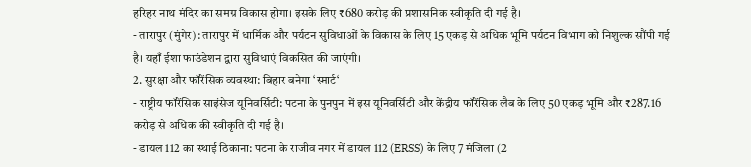हरिहर नाथ मंदिर का समग्र विकास होगा। इसके लिए ₹680 करोड़ की प्रशासनिक स्वीकृति दी गई है।
- तारापुर (मुंगेर): तारापुर में धार्मिक और पर्यटन सुविधाओं के विकास के लिए 15 एकड़ से अधिक भूमि पर्यटन विभाग को निशुल्क सौंपी गई है। यहाँ ईशा फाउंडेशन द्वारा सुविधाएं विकसित की जाएंगी।
2. सुरक्षा और फॉरेंसिक व्यवस्था: बिहार बनेगा ‘स्मार्ट‘
- राष्ट्रीय फॉरेंसिक साइंसेज यूनिवर्सिटी: पटना के पुनपुन में इस यूनिवर्सिटी और केंद्रीय फॉरेंसिक लैब के लिए 50 एकड़ भूमि और ₹287.16 करोड़ से अधिक की स्वीकृति दी गई है।
- डायल 112 का स्थाई ठिकाना: पटना के राजीव नगर में डायल 112 (ERSS) के लिए 7 मंजिला (2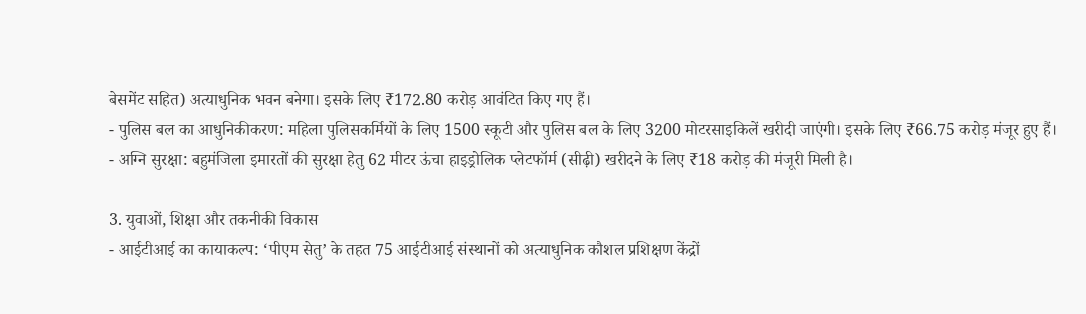बेसमेंट सहित) अत्याधुनिक भवन बनेगा। इसके लिए ₹172.80 करोड़ आवंटित किए गए हैं।
- पुलिस बल का आधुनिकीकरण: महिला पुलिसकर्मियों के लिए 1500 स्कूटी और पुलिस बल के लिए 3200 मोटरसाइकिलें खरीदी जाएंगी। इसके लिए ₹66.75 करोड़ मंजूर हुए हैं।
- अग्नि सुरक्षा: बहुमंजिला इमारतों की सुरक्षा हेतु 62 मीटर ऊंचा हाइड्रोलिक प्लेटफॉर्म (सीढ़ी) खरीदने के लिए ₹18 करोड़ की मंजूरी मिली है।

3. युवाओं, शिक्षा और तकनीकी विकास
- आईटीआई का कायाकल्प: ‘पीएम सेतु’ के तहत 75 आईटीआई संस्थानों को अत्याधुनिक कौशल प्रशिक्षण केंद्रों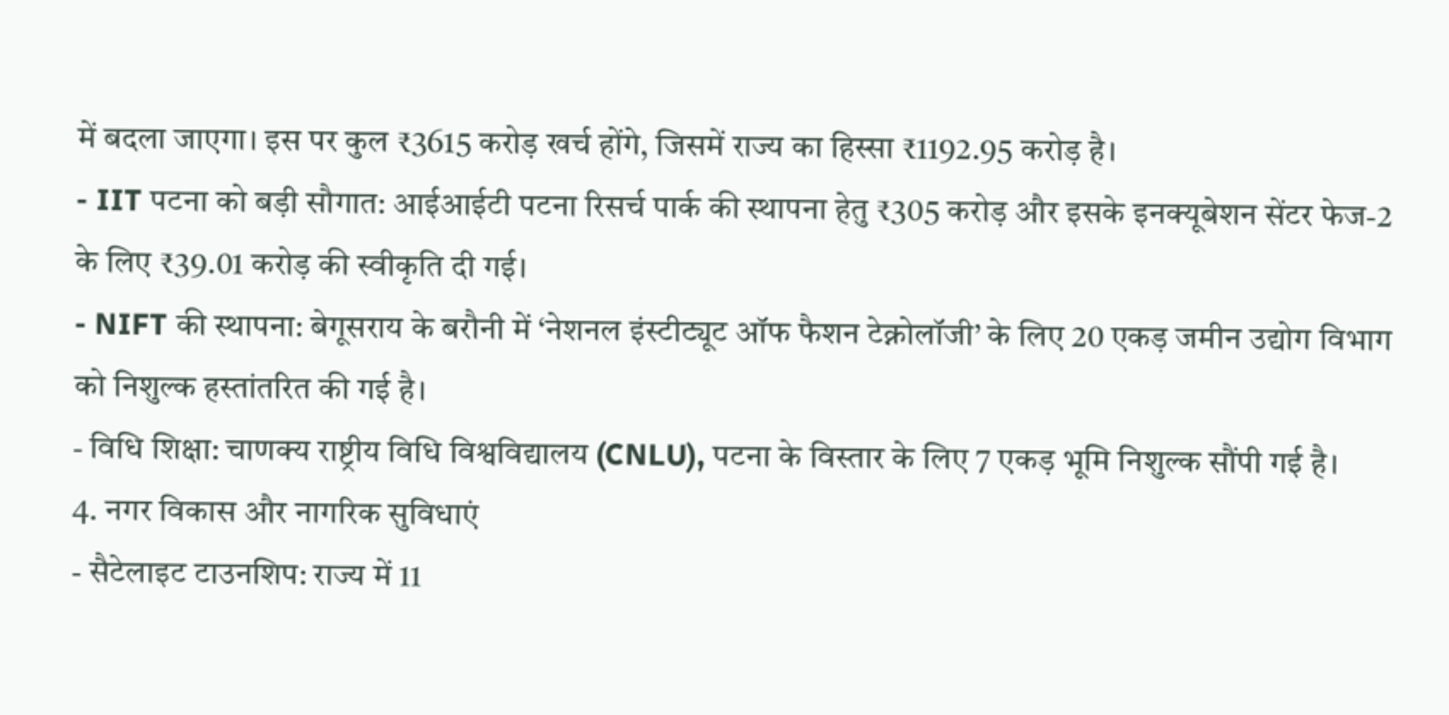में बदला जाएगा। इस पर कुल ₹3615 करोड़ खर्च होंगे, जिसमें राज्य का हिस्सा ₹1192.95 करोड़ है।
- IIT पटना को बड़ी सौगात: आईआईटी पटना रिसर्च पार्क की स्थापना हेतु ₹305 करोड़ और इसके इनक्यूबेशन सेंटर फेज-2 के लिए ₹39.01 करोड़ की स्वीकृति दी गई।
- NIFT की स्थापना: बेगूसराय के बरौनी में ‘नेशनल इंस्टीट्यूट ऑफ फैशन टेक्नोलॉजी’ के लिए 20 एकड़ जमीन उद्योग विभाग को निशुल्क हस्तांतरित की गई है।
- विधि शिक्षा: चाणक्य राष्ट्रीय विधि विश्वविद्यालय (CNLU), पटना के विस्तार के लिए 7 एकड़ भूमि निशुल्क सौंपी गई है।
4. नगर विकास और नागरिक सुविधाएं
- सैटेलाइट टाउनशिप: राज्य में 11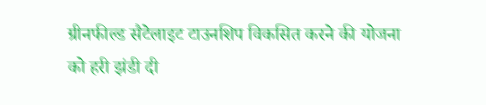ग्रीनफील्ड सैटेलाइट टाउनशिप विकसित करने की योजना को हरी झंडी दी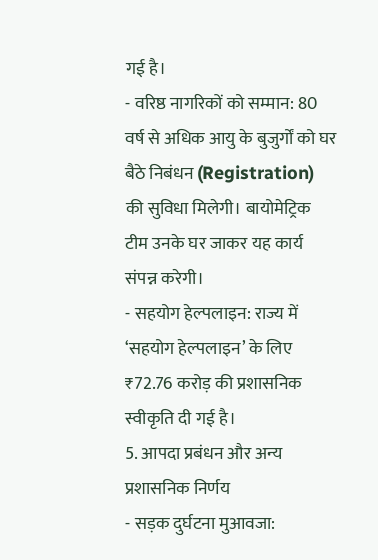गई है।
- वरिष्ठ नागरिकों को सम्मान: 80 वर्ष से अधिक आयु के बुजुर्गों को घर बैठे निबंधन (Registration) की सुविधा मिलेगी। बायोमेट्रिक टीम उनके घर जाकर यह कार्य संपन्न करेगी।
- सहयोग हेल्पलाइन: राज्य में ‘सहयोग हेल्पलाइन’ के लिए ₹72.76 करोड़ की प्रशासनिक स्वीकृति दी गई है।
5. आपदा प्रबंधन और अन्य प्रशासनिक निर्णय
- सड़क दुर्घटना मुआवजा: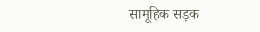सामूहिक सड़क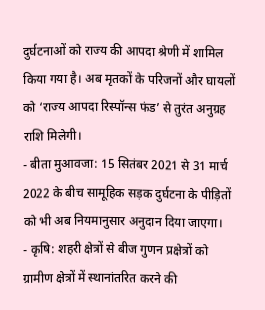दुर्घटनाओं को राज्य की आपदा श्रेणी में शामिल किया गया है। अब मृतकों के परिजनों और घायलों को ‘राज्य आपदा रिस्पॉन्स फंड’ से तुरंत अनुग्रह राशि मिलेगी।
- बीता मुआवजा: 15 सितंबर 2021 से 31 मार्च 2022 के बीच सामूहिक सड़क दुर्घटना के पीड़ितों को भी अब नियमानुसार अनुदान दिया जाएगा।
- कृषि: शहरी क्षेत्रों से बीज गुणन प्रक्षेत्रों को ग्रामीण क्षेत्रों में स्थानांतरित करने की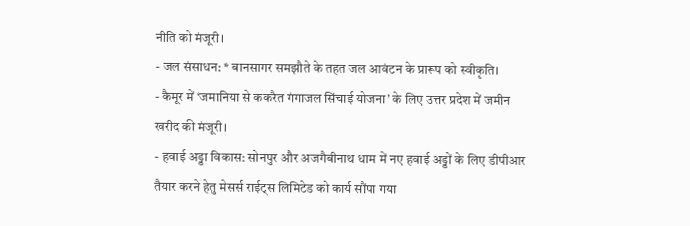नीति को मंजूरी।
- जल संसाधन: * बानसागर समझौते के तहत जल आवंटन के प्रारूप को स्वीकृति।
- कैमूर में ‘जमानिया से ककरैत गंगाजल सिंचाई योजना’ के लिए उत्तर प्रदेश में जमीन खरीद की मंजूरी।
- हवाई अड्डा विकास: सोनपुर और अजगैबीनाथ धाम में नए हवाई अड्डों के लिए डीपीआर तैयार करने हेतु मेसर्स राईट्स लिमिटेड को कार्य सौंपा गया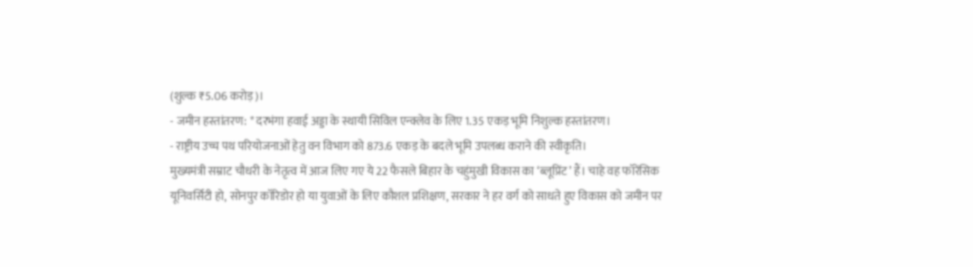(शुल्क ₹5.06 करोड़)।
- जमीन हस्तांतरण: * दरभंगा हवाई अड्डा के स्थायी सिविल एन्क्लेव के लिए 1.35 एकड़ भूमि निशुल्क हस्तांतरण।
- राष्ट्रीय उच्च पथ परियोजनाओं हेतु वन विभाग को 873.6 एकड़ के बदले भूमि उपलब्ध कराने की स्वीकृति।
मुख्यमंत्री सम्राट चौधरी के नेतृत्व में आज लिए गए ये 22 फैसले बिहार के चहुंमुखी विकास का ‘ब्लूप्रिंट’ हैं। चाहे वह फॉरेंसिक यूनिवर्सिटी हो, सोनपुर कॉरिडोर हो या युवाओं के लिए कौशल प्रशिक्षण, सरकार ने हर वर्ग को साधते हुए विकास को जमीन पर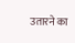उतारने का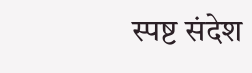स्पष्ट संदेश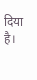दिया है।